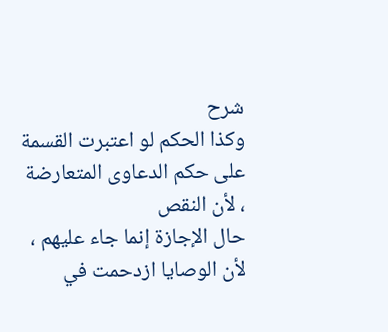شرح
وكذا الحكم لو اعتبرت القسمة على حكم الدعاوى المتعارضة ، لأن النقص
حال الإجازة إنما جاء عليهم ، لأن الوصايا ازدحمت في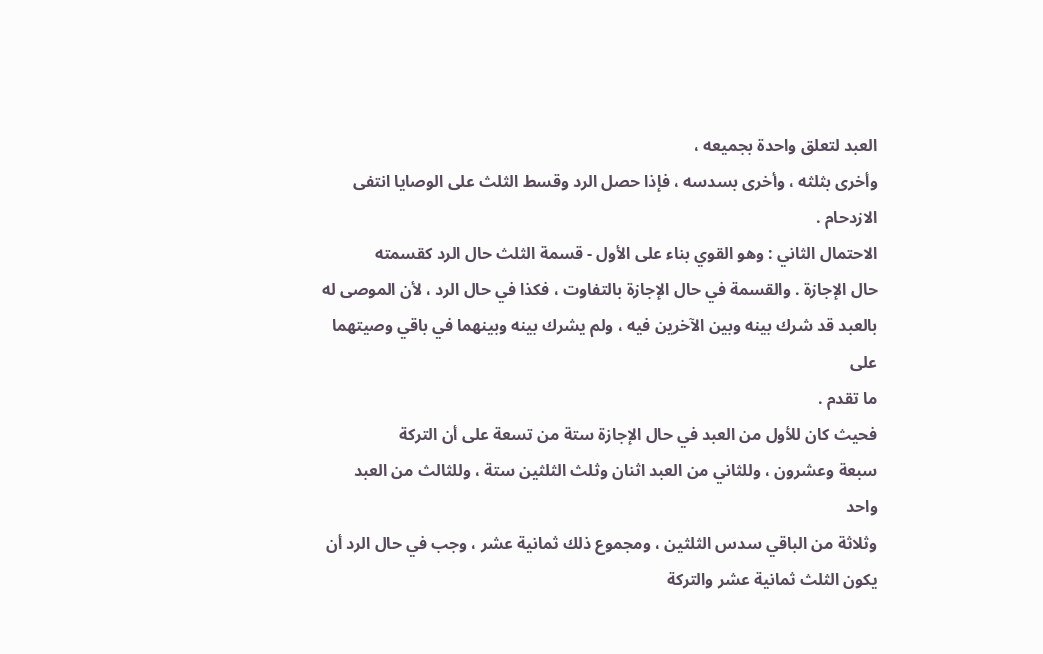العبد لتعلق واحدة بجميعه ،
وأخرى بثلثه ، وأخرى بسدسه ، فإذا حصل الرد وقسط الثلث على الوصايا انتفى
الازدحام .
الاحتمال الثاني : وهو القوي بناء على الأول - قسمة الثلث حال الرد كقسمته
حال الإجازة . والقسمة في حال الإجازة بالتفاوت ، فكذا في حال الرد ، لأن الموصى له
بالعبد قد شرك بينه وبين الآخرين فيه ، ولم يشرك بينه وبينهما في باقي وصيتهما على
ما تقدم .
فحيث كان للأول من العبد في حال الإجازة ستة من تسعة على أن التركة
سبعة وعشرون ، وللثاني من العبد اثنان وثلث الثلثين ستة ، وللثالث من العبد واحد
وثلاثة من الباقي سدس الثلثين ، ومجموع ذلك ثمانية عشر ، وجب في حال الرد أن
يكون الثلث ثمانية عشر والتركة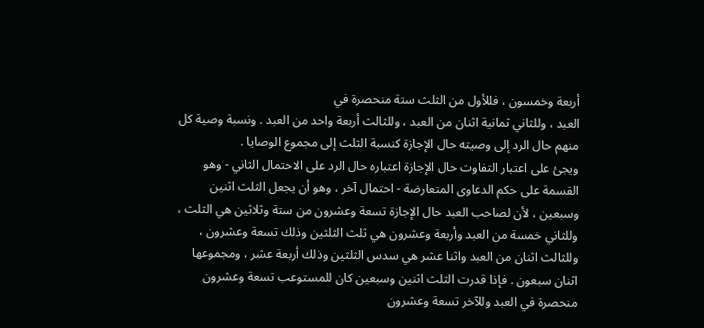أربعة وخمسون ، فللأول من الثلث ستة منحصرة في
العبد ، وللثاني ثمانية اثنان من العبد ، وللثالث أربعة واحد من العبد . ونسبة وصية كل
منهم حال الرد إلى وصيته حال الإجازة كنسبة الثلث إلى مجموع الوصايا .
ويجئ على اعتبار التفاوت حال الإجازة اعتباره حال الرد على الاحتمال الثاني - وهو
القسمة على حكم الدعاوى المتعارضة - احتمال آخر ، وهو أن يجعل الثلث اثنين
وسبعين ، لأن لصاحب العبد حال الإجازة تسعة وعشرون من ستة وثلاثين هي الثلث ،
وللثاني خمسة من العبد وأربعة وعشرون هي ثلث الثلثين وذلك تسعة وعشرون ،
وللثالث اثنان من العبد واثنا عشر هي سدس الثلثين وذلك أربعة عشر ، ومجموعها
اثنان سبعون . فإذا قدرت الثلث اثنين وسبعين كان للمستوعب تسعة وعشرون
منحصرة في العبد وللآخر تسعة وعشرون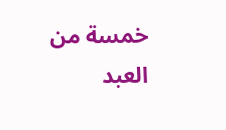خمسة من العبد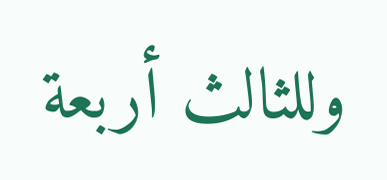وللثالث أربعة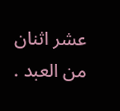عشر اثنان
من العبد .